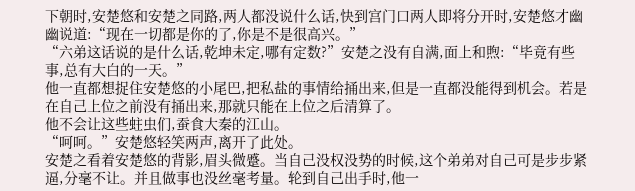下朝时,安楚悠和安楚之同路,两人都没说什么话,快到宫门口两人即将分开时,安楚悠才幽幽说道:“现在一切都是你的了,你是不是很高兴。”
“六弟这话说的是什么话,乾坤未定,哪有定数?”安楚之没有自满,面上和煦:“毕竟有些事,总有大白的一天。”
他一直都想捉住安楚悠的小尾巴,把私盐的事情给捅出来,但是一直都没能得到机会。若是在自己上位之前没有捅出来,那就只能在上位之后清算了。
他不会让这些蛀虫们,蚕食大秦的江山。
“呵呵。”安楚悠轻笑两声,离开了此处。
安楚之看着安楚悠的背影,眉头微蹙。当自己没权没势的时候,这个弟弟对自己可是步步紧逼,分毫不让。并且做事也没丝毫考量。轮到自己出手时,他一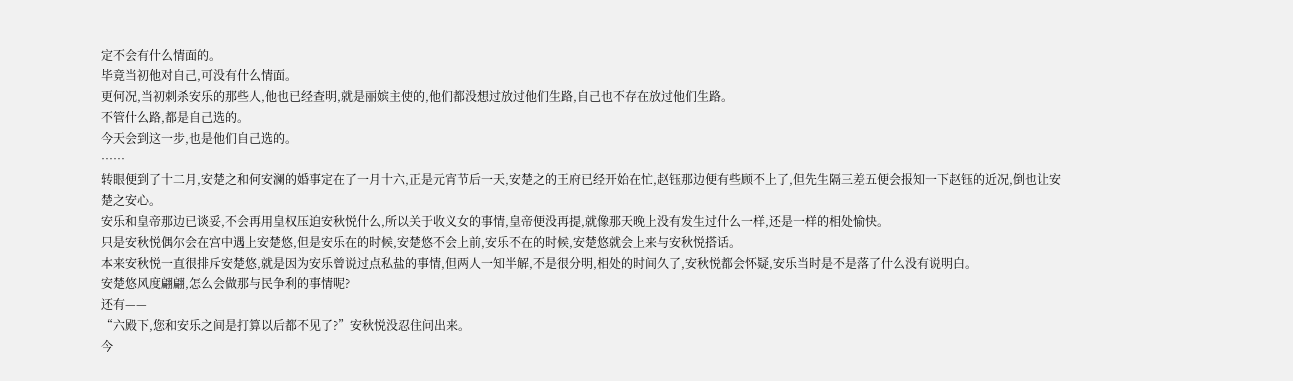定不会有什么情面的。
毕竟当初他对自己,可没有什么情面。
更何况,当初刺杀安乐的那些人,他也已经查明,就是丽嫔主使的,他们都没想过放过他们生路,自己也不存在放过他们生路。
不管什么路,都是自己选的。
今天会到这一步,也是他们自己选的。
……
转眼便到了十二月,安楚之和何安澜的婚事定在了一月十六,正是元宵节后一天,安楚之的王府已经开始在忙,赵钰那边便有些顾不上了,但先生隔三差五便会报知一下赵钰的近况,倒也让安楚之安心。
安乐和皇帝那边已谈妥,不会再用皇权压迫安秋悦什么,所以关于收义女的事情,皇帝便没再提,就像那天晚上没有发生过什么一样,还是一样的相处愉快。
只是安秋悦偶尔会在宫中遇上安楚悠,但是安乐在的时候,安楚悠不会上前,安乐不在的时候,安楚悠就会上来与安秋悦搭话。
本来安秋悦一直很排斥安楚悠,就是因为安乐曾说过点私盐的事情,但两人一知半解,不是很分明,相处的时间久了,安秋悦都会怀疑,安乐当时是不是落了什么没有说明白。
安楚悠风度翩翩,怎么会做那与民争利的事情呢?
还有——
“六殿下,您和安乐之间是打算以后都不见了?”安秋悦没忍住问出来。
今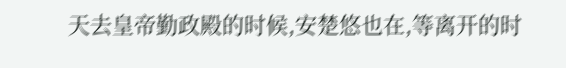天去皇帝勤政殿的时候,安楚悠也在,等离开的时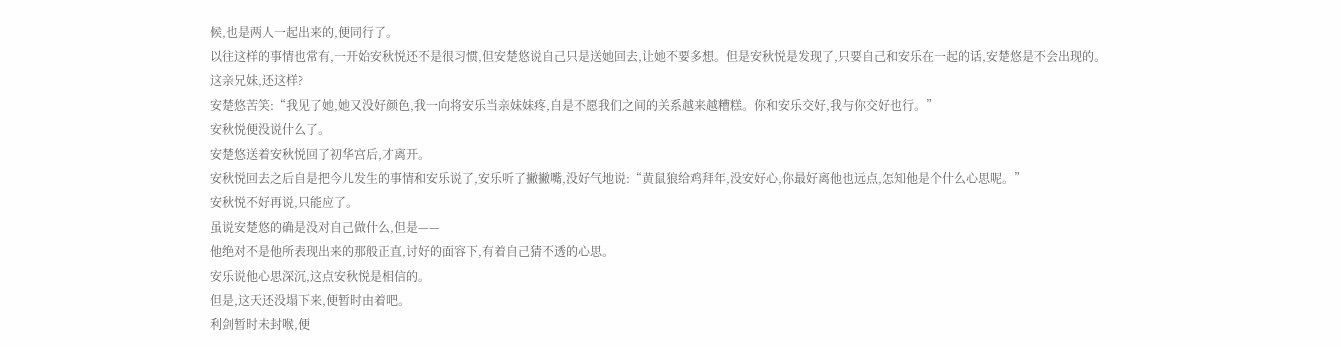候,也是两人一起出来的,便同行了。
以往这样的事情也常有,一开始安秋悦还不是很习惯,但安楚悠说自己只是送她回去,让她不要多想。但是安秋悦是发现了,只要自己和安乐在一起的话,安楚悠是不会出现的。
这亲兄妹,还这样?
安楚悠苦笑:“我见了她,她又没好颜色,我一向将安乐当亲妹妹疼,自是不愿我们之间的关系越来越糟糕。你和安乐交好,我与你交好也行。”
安秋悦便没说什么了。
安楚悠送着安秋悦回了初华宫后,才离开。
安秋悦回去之后自是把今儿发生的事情和安乐说了,安乐听了撇撇嘴,没好气地说:“黄鼠狼给鸡拜年,没安好心,你最好离他也远点,怎知他是个什么心思呢。”
安秋悦不好再说,只能应了。
虽说安楚悠的确是没对自己做什么,但是——
他绝对不是他所表现出来的那般正直,讨好的面容下,有着自己猜不透的心思。
安乐说他心思深沉,这点安秋悦是相信的。
但是,这天还没塌下来,便暂时由着吧。
利剑暂时未封喉,便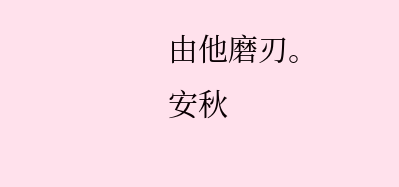由他磨刃。
安秋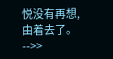悦没有再想,由着去了。 -->>